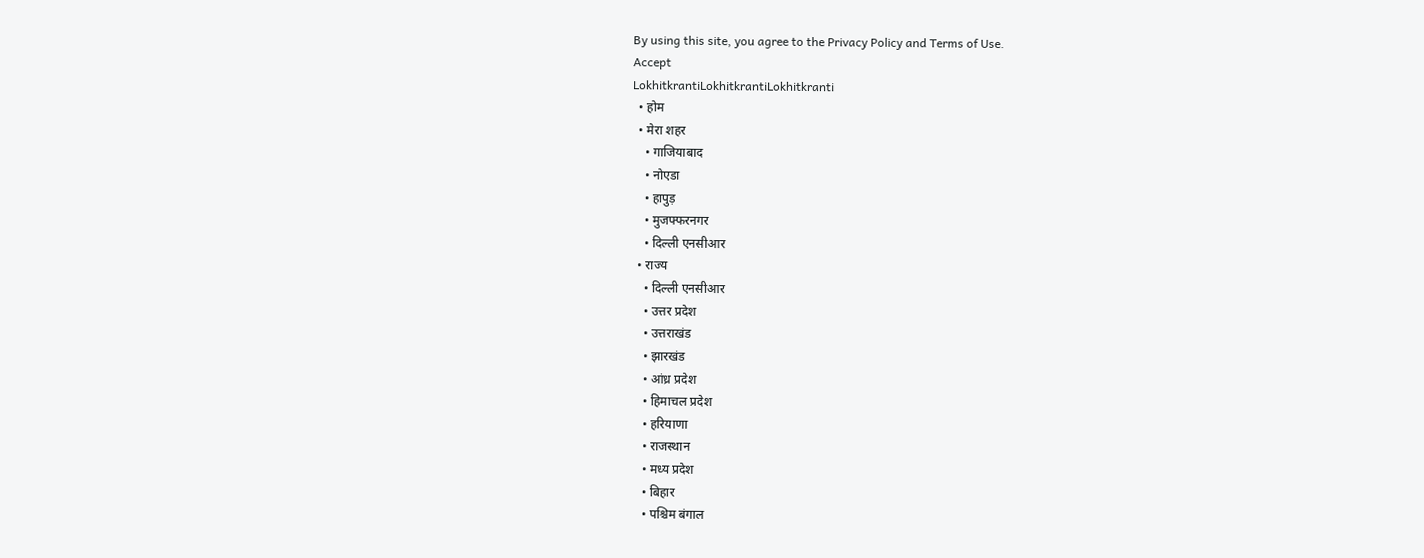By using this site, you agree to the Privacy Policy and Terms of Use.
Accept
LokhitkrantiLokhitkrantiLokhitkranti
  • होम
  • मेरा शहर
    • गाजियाबाद
    • नोएडा
    • हापुड़
    • मुजफ्फरनगर
    • दिल्ली एनसीआर
  • राज्य
    • दिल्ली एनसीआर
    • उत्तर प्रदेश
    • उत्तराखंड
    • झारखंड
    • आंध्र प्रदेश
    • हिमाचल प्रदेश
    • हरियाणा
    • राजस्थान
    • मध्य प्रदेश
    • बिहार
    • पश्चिम बंगाल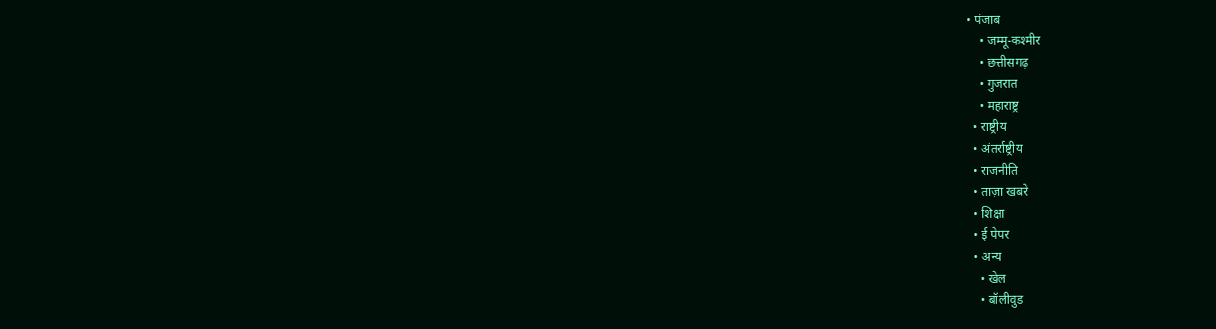• पंजाब
    • जम्मू-कश्मीर
    • छत्तीसगढ़
    • गुजरात
    • महाराष्ट्र
  • राष्ट्रीय
  • अंतर्राष्ट्रीय
  • राजनीति
  • ताज़ा खबरे
  • शिक्षा
  • ई पेपर
  • अन्य
    • खेल
    • बॉलीवुड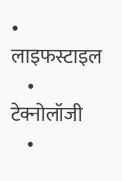• लाइफस्टाइल
    • टेक्नोलॉजी
    •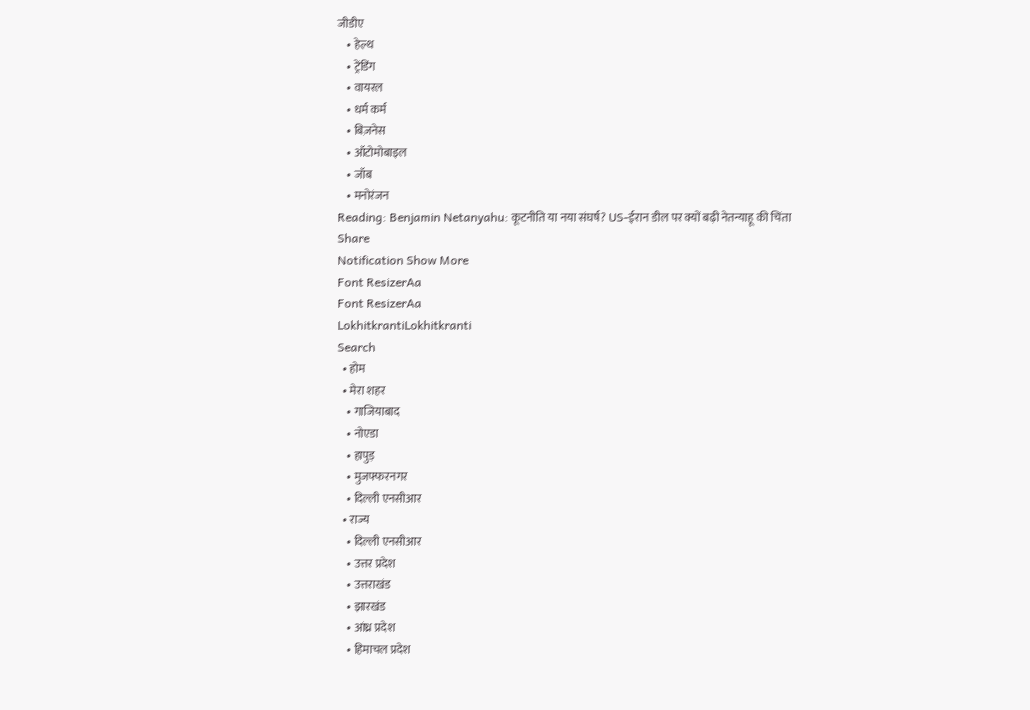जीडीए
    • हेल्थ
    • ट्रेंडिंग
    • वायरल
    • धर्म कर्म
    • बिज़नेस
    • ऑटोमोबाइल
    • जॉब
    • मनोरंजन
Reading: Benjamin Netanyahu: कूटनीति या नया संघर्ष? US-ईरान डील पर क्यों बढ़ी नेतन्याहू की चिंता
Share
Notification Show More
Font ResizerAa
Font ResizerAa
LokhitkrantiLokhitkranti
Search
  • होम
  • मेरा शहर
    • गाजियाबाद
    • नोएडा
    • हापुड़
    • मुजफ्फरनगर
    • दिल्ली एनसीआर
  • राज्य
    • दिल्ली एनसीआर
    • उत्तर प्रदेश
    • उत्तराखंड
    • झारखंड
    • आंध्र प्रदेश
    • हिमाचल प्रदेश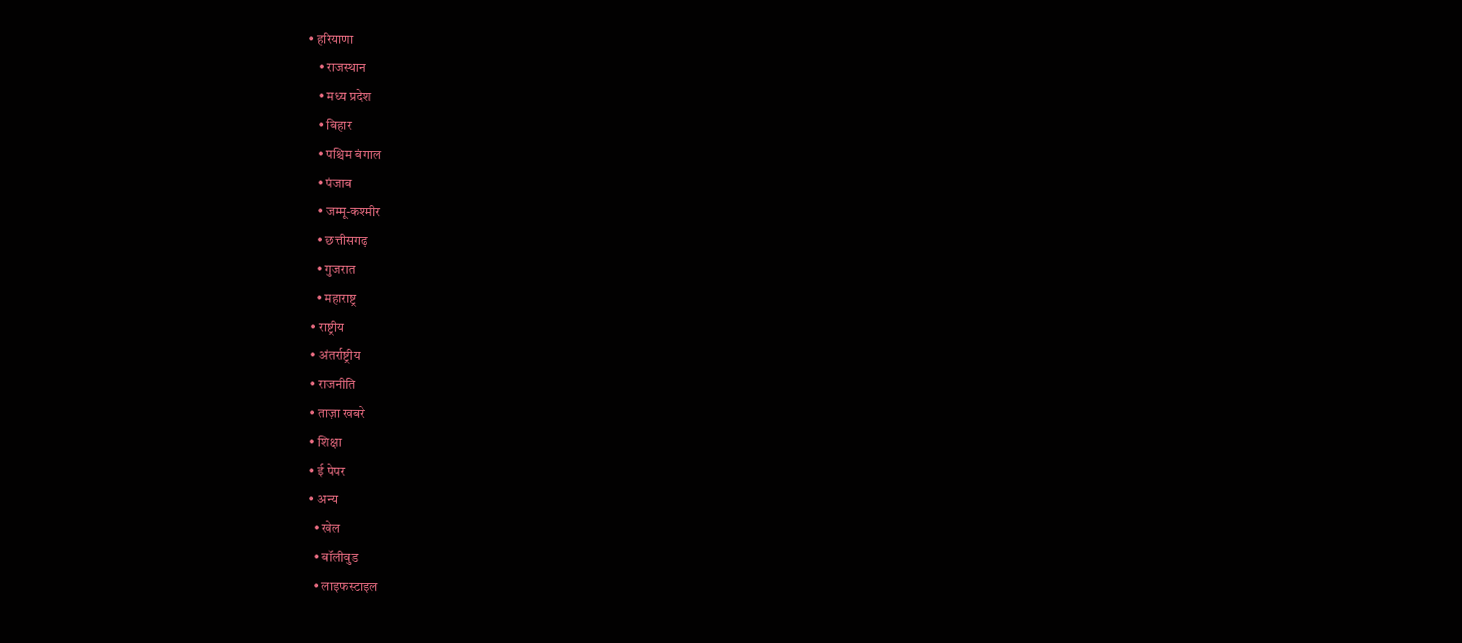• हरियाणा
    • राजस्थान
    • मध्य प्रदेश
    • बिहार
    • पश्चिम बंगाल
    • पंजाब
    • जम्मू-कश्मीर
    • छत्तीसगढ़
    • गुजरात
    • महाराष्ट्र
  • राष्ट्रीय
  • अंतर्राष्ट्रीय
  • राजनीति
  • ताज़ा खबरे
  • शिक्षा
  • ई पेपर
  • अन्य
    • खेल
    • बॉलीवुड
    • लाइफस्टाइल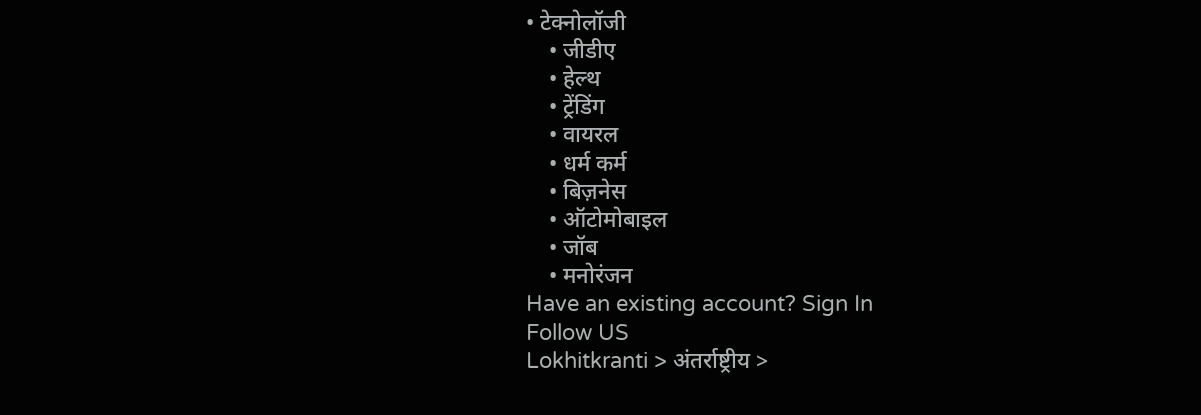• टेक्नोलॉजी
    • जीडीए
    • हेल्थ
    • ट्रेंडिंग
    • वायरल
    • धर्म कर्म
    • बिज़नेस
    • ऑटोमोबाइल
    • जॉब
    • मनोरंजन
Have an existing account? Sign In
Follow US
Lokhitkranti > अंतर्राष्ट्रीय >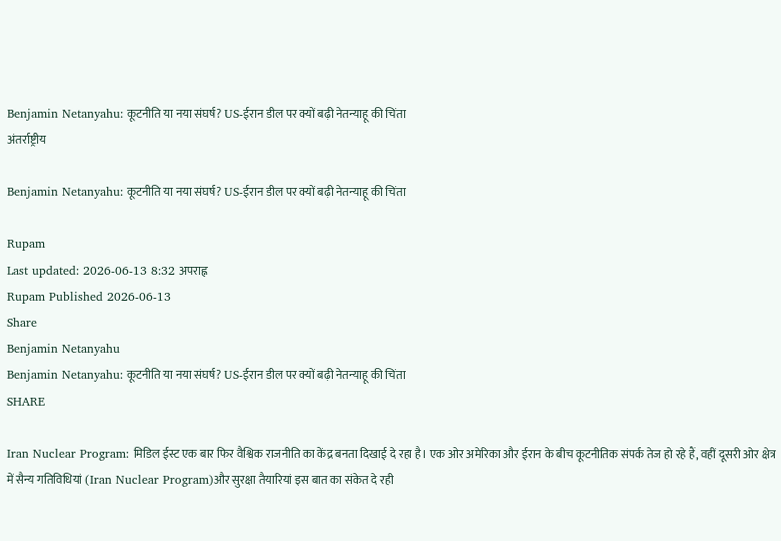Benjamin Netanyahu: कूटनीति या नया संघर्ष? US-ईरान डील पर क्यों बढ़ी नेतन्याहू की चिंता
अंतर्राष्ट्रीय

Benjamin Netanyahu: कूटनीति या नया संघर्ष? US-ईरान डील पर क्यों बढ़ी नेतन्याहू की चिंता

Rupam
Last updated: 2026-06-13 8:32 अपराह्न
Rupam Published 2026-06-13
Share
Benjamin Netanyahu
Benjamin Netanyahu: कूटनीति या नया संघर्ष? US-ईरान डील पर क्यों बढ़ी नेतन्याहू की चिंता
SHARE

Iran Nuclear Program: मिडिल ईस्ट एक बार फिर वैश्विक राजनीति का केंद्र बनता दिखाई दे रहा है। एक ओर अमेरिका और ईरान के बीच कूटनीतिक संपर्क तेज हो रहे हैं, वहीं दूसरी ओर क्षेत्र में सैन्य गतिविधियां (Iran Nuclear Program)और सुरक्षा तैयारियां इस बात का संकेत दे रही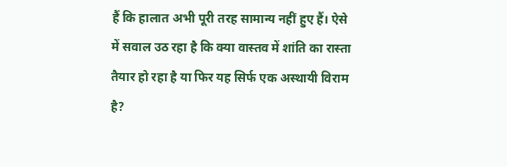हैं कि हालात अभी पूरी तरह सामान्य नहीं हुए हैं। ऐसे में सवाल उठ रहा है कि क्या वास्तव में शांति का रास्ता तैयार हो रहा है या फिर यह सिर्फ एक अस्थायी विराम है?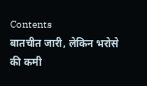Contents
बातचीत जारी, लेकिन भरोसे की कमी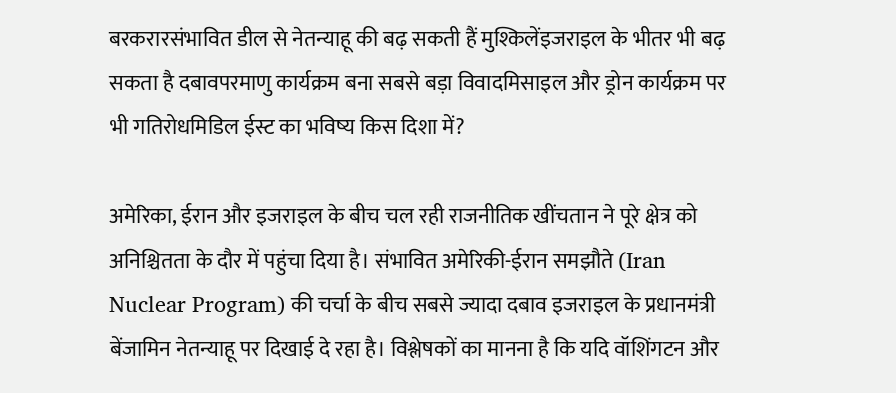बरकरारसंभावित डील से नेतन्याहू की बढ़ सकती हैं मुश्किलेंइजराइल के भीतर भी बढ़ सकता है दबावपरमाणु कार्यक्रम बना सबसे बड़ा विवादमिसाइल और ड्रोन कार्यक्रम पर भी गतिरोधमिडिल ईस्ट का भविष्य किस दिशा में?

अमेरिका, ईरान और इजराइल के बीच चल रही राजनीतिक खींचतान ने पूरे क्षेत्र को अनिश्चितता के दौर में पहुंचा दिया है। संभावित अमेरिकी-ईरान समझौते (Iran Nuclear Program) की चर्चा के बीच सबसे ज्यादा दबाव इजराइल के प्रधानमंत्री बेंजामिन नेतन्याहू पर दिखाई दे रहा है। विश्लेषकों का मानना है कि यदि वॉशिंगटन और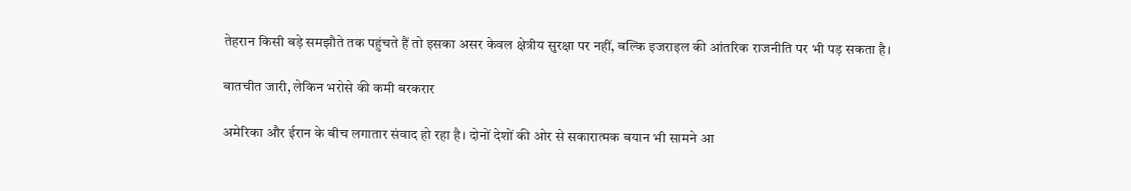तेहरान किसी बड़े समझौते तक पहुंचते हैं तो इसका असर केवल क्षेत्रीय सुरक्षा पर नहीं, बल्कि इजराइल की आंतरिक राजनीति पर भी पड़ सकता है।

बातचीत जारी, लेकिन भरोसे की कमी बरकरार

अमेरिका और ईरान के बीच लगातार संवाद हो रहा है। दोनों देशों की ओर से सकारात्मक बयान भी सामने आ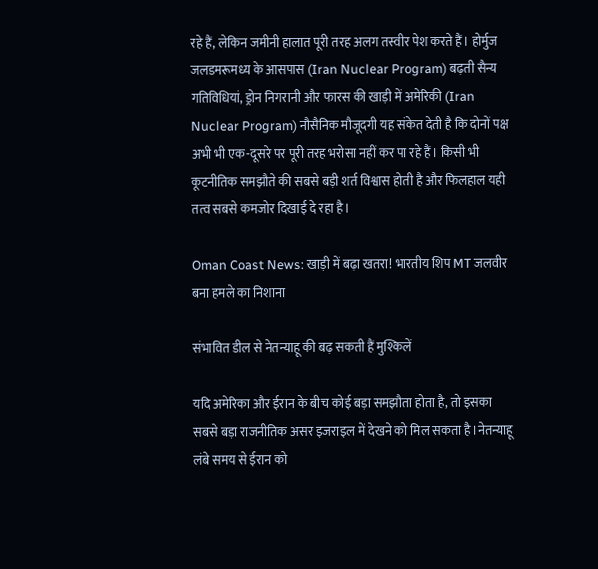रहे हैं, लेकिन जमीनी हालात पूरी तरह अलग तस्वीर पेश करते हैं। होर्मुज जलडमरूमध्य के आसपास (Iran Nuclear Program) बढ़ती सैन्य गतिविधियां, ड्रोन निगरानी और फारस की खाड़ी में अमेरिकी (Iran Nuclear Program) नौसैनिक मौजूदगी यह संकेत देती है कि दोनों पक्ष अभी भी एक-दूसरे पर पूरी तरह भरोसा नहीं कर पा रहे हैं। किसी भी कूटनीतिक समझौते की सबसे बड़ी शर्त विश्वास होती है और फिलहाल यही तत्व सबसे कमजोर दिखाई दे रहा है।

Oman Coast News: खाड़ी में बढ़ा खतरा! भारतीय शिप MT जलवीर बना हमले का निशाना

संभावित डील से नेतन्याहू की बढ़ सकती हैं मुश्किलें

यदि अमेरिका और ईरान के बीच कोई बड़ा समझौता होता है, तो इसका सबसे बड़ा राजनीतिक असर इजराइल में देखने को मिल सकता है।नेतन्याहू लंबे समय से ईरान को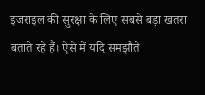इजराइल की सुरक्षा के लिए सबसे बड़ा खतरा बताते रहे हैं। ऐसे में यदि समझौते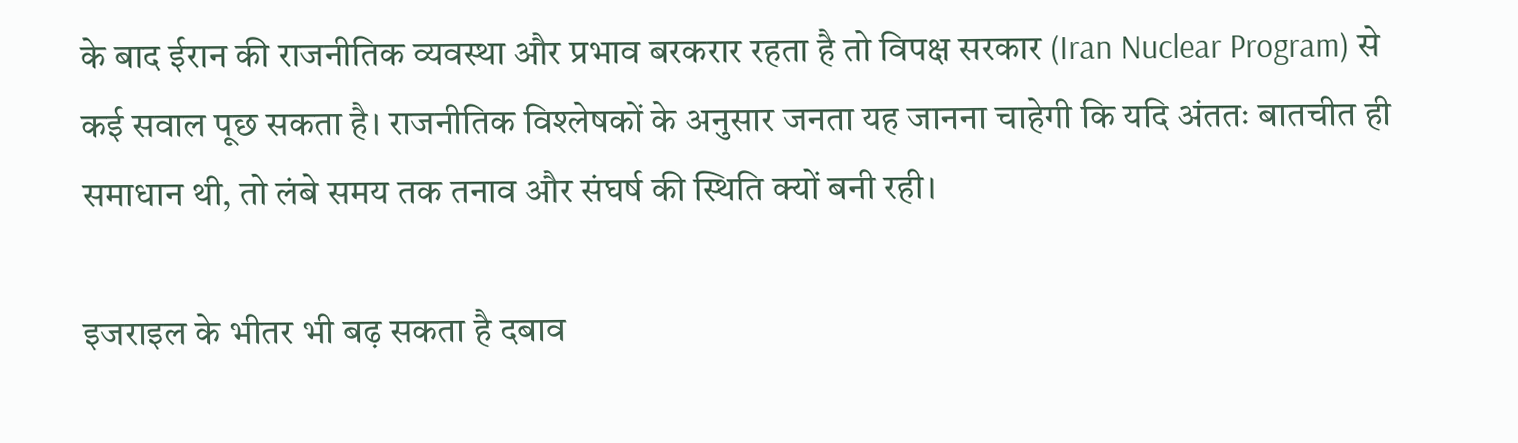के बाद ईरान की राजनीतिक व्यवस्था और प्रभाव बरकरार रहता है तो विपक्ष सरकार (Iran Nuclear Program) से कई सवाल पूछ सकता है। राजनीतिक विश्लेषकों के अनुसार जनता यह जानना चाहेगी कि यदि अंततः बातचीत ही समाधान थी, तो लंबे समय तक तनाव और संघर्ष की स्थिति क्यों बनी रही।

इजराइल के भीतर भी बढ़ सकता है दबाव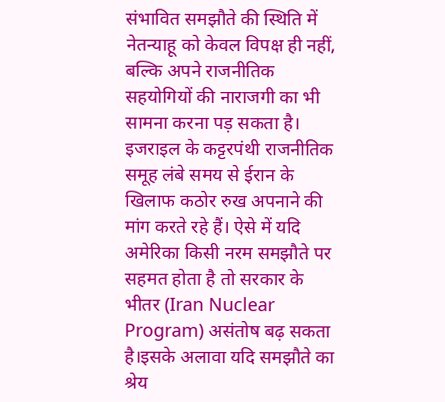संभावित समझौते की स्थिति में नेतन्याहू को केवल विपक्ष ही नहीं, बल्कि अपने राजनीतिक सहयोगियों की नाराजगी का भी सामना करना पड़ सकता है। इजराइल के कट्टरपंथी राजनीतिक समूह लंबे समय से ईरान के खिलाफ कठोर रुख अपनाने की मांग करते रहे हैं। ऐसे में यदि अमेरिका किसी नरम समझौते पर सहमत होता है तो सरकार के भीतर (Iran Nuclear Program) असंतोष बढ़ सकता है।इसके अलावा यदि समझौते का श्रेय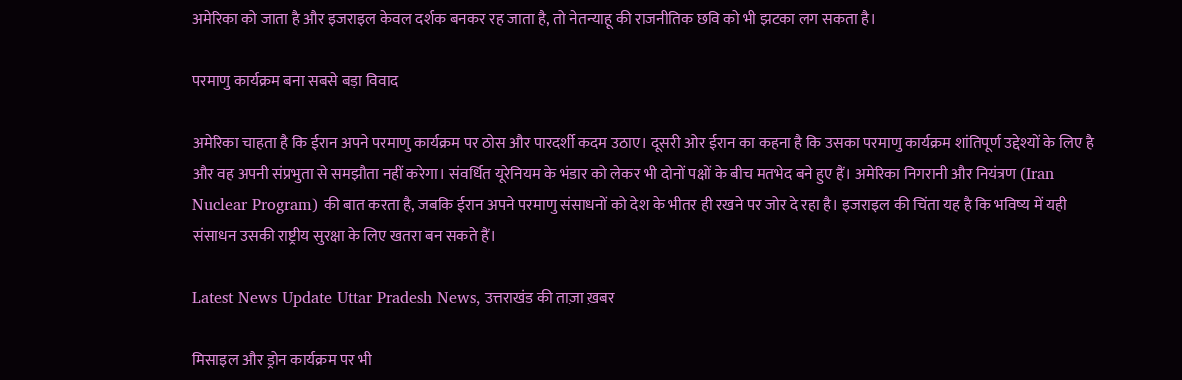अमेरिका को जाता है और इजराइल केवल दर्शक बनकर रह जाता है, तो नेतन्याहू की राजनीतिक छवि को भी झटका लग सकता है।

परमाणु कार्यक्रम बना सबसे बड़ा विवाद

अमेरिका चाहता है कि ईरान अपने परमाणु कार्यक्रम पर ठोस और पारदर्शी कदम उठाए। दूसरी ओर ईरान का कहना है कि उसका परमाणु कार्यक्रम शांतिपूर्ण उद्देश्यों के लिए है और वह अपनी संप्रभुता से समझौता नहीं करेगा। संवर्धित यूरेनियम के भंडार को लेकर भी दोनों पक्षों के बीच मतभेद बने हुए हैं। अमेरिका निगरानी और नियंत्रण (Iran Nuclear Program) की बात करता है, जबकि ईरान अपने परमाणु संसाधनों को देश के भीतर ही रखने पर जोर दे रहा है। इजराइल की चिंता यह है कि भविष्य में यही संसाधन उसकी राष्ट्रीय सुरक्षा के लिए खतरा बन सकते हैं।

Latest News Update Uttar Pradesh News, उत्तराखंड की ताज़ा ख़बर

मिसाइल और ड्रोन कार्यक्रम पर भी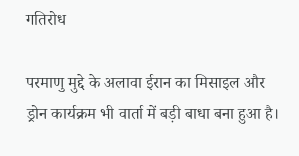गतिरोध

परमाणु मुद्दे के अलावा ईरान का मिसाइल और ड्रोन कार्यक्रम भी वार्ता में बड़ी बाधा बना हुआ है।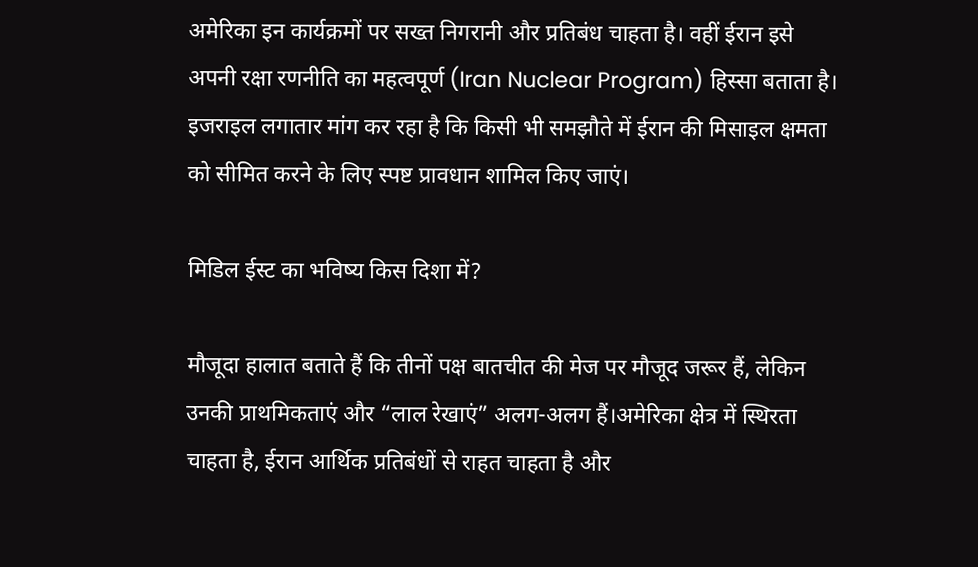अमेरिका इन कार्यक्रमों पर सख्त निगरानी और प्रतिबंध चाहता है। वहीं ईरान इसे अपनी रक्षा रणनीति का महत्वपूर्ण (Iran Nuclear Program) हिस्सा बताता है। इजराइल लगातार मांग कर रहा है कि किसी भी समझौते में ईरान की मिसाइल क्षमता को सीमित करने के लिए स्पष्ट प्रावधान शामिल किए जाएं।

मिडिल ईस्ट का भविष्य किस दिशा में?

मौजूदा हालात बताते हैं कि तीनों पक्ष बातचीत की मेज पर मौजूद जरूर हैं, लेकिन उनकी प्राथमिकताएं और “लाल रेखाएं” अलग-अलग हैं।अमेरिका क्षेत्र में स्थिरता चाहता है, ईरान आर्थिक प्रतिबंधों से राहत चाहता है और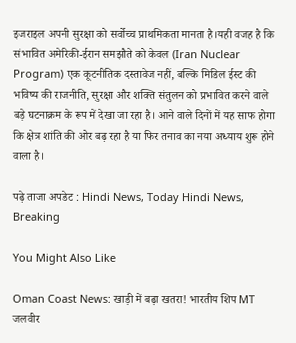इजराइल अपनी सुरक्षा को सर्वोच्च प्राथमिकता मानता है।यही वजह है कि संभावित अमेरिकी-ईरान समझौते को केवल (Iran Nuclear Program) एक कूटनीतिक दस्तावेज नहीं, बल्कि मिडिल ईस्ट की भविष्य की राजनीति, सुरक्षा और शक्ति संतुलन को प्रभावित करने वाले बड़े घटनाक्रम के रूप में देखा जा रहा है। आने वाले दिनों में यह साफ होगा कि क्षेत्र शांति की ओर बढ़ रहा है या फिर तनाव का नया अध्याय शुरू होने वाला है।

पढ़े ताजा अपडेट : Hindi News, Today Hindi News, Breaking

You Might Also Like

Oman Coast News: खाड़ी में बढ़ा खतरा! भारतीय शिप MT जलवीर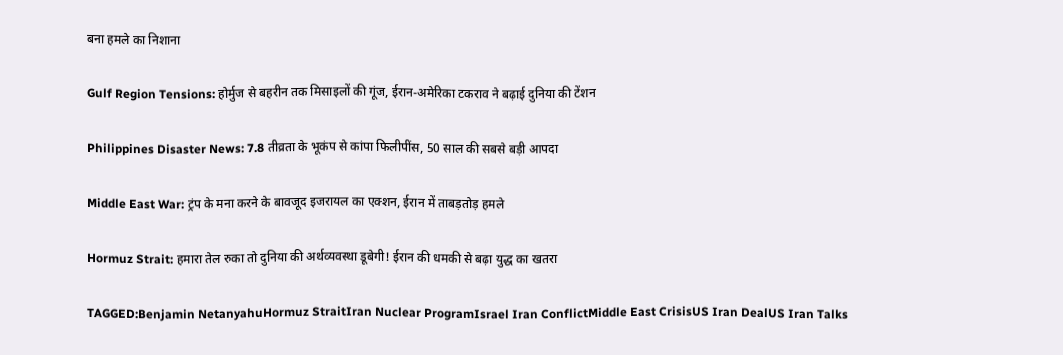बना हमले का निशाना

Gulf Region Tensions: होर्मुज से बहरीन तक मिसाइलों की गूंज, ईरान-अमेरिका टकराव ने बढ़ाई दुनिया की टेंशन

Philippines Disaster News: 7.8 तीव्रता के भूकंप से कांपा फिलीपींस, 50 साल की सबसे बड़ी आपदा

Middle East War: ट्रंप के मना करने के बावजूद इजरायल का एक्शन, ईरान में ताबड़तोड़ हमले

Hormuz Strait: हमारा तेल रुका तो दुनिया की अर्थव्यवस्था डूबेगी! ईरान की धमकी से बढ़ा युद्ध का खतरा

TAGGED:Benjamin NetanyahuHormuz StraitIran Nuclear ProgramIsrael Iran ConflictMiddle East CrisisUS Iran DealUS Iran Talks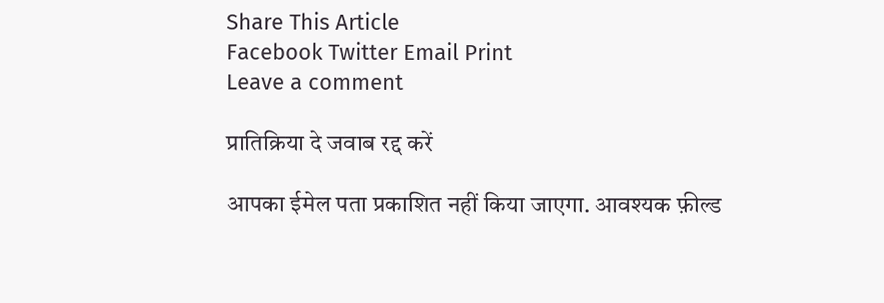Share This Article
Facebook Twitter Email Print
Leave a comment

प्रातिक्रिया दे जवाब रद्द करें

आपका ईमेल पता प्रकाशित नहीं किया जाएगा. आवश्यक फ़ील्ड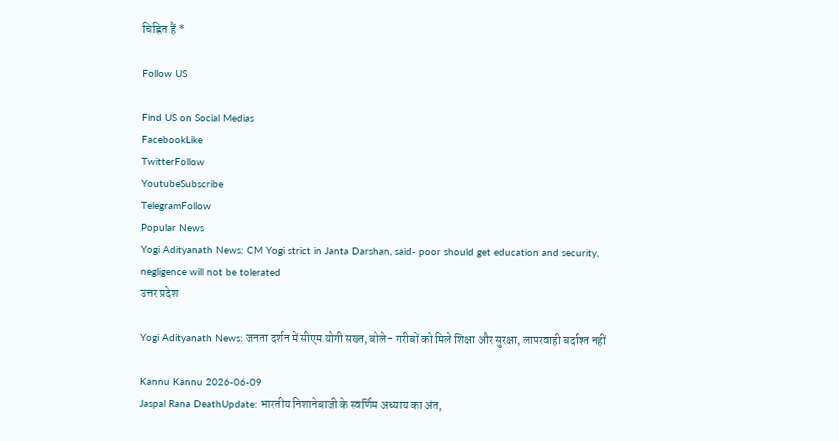चिह्नित हैं *

Follow US

Find US on Social Medias
FacebookLike
TwitterFollow
YoutubeSubscribe
TelegramFollow
Popular News
Yogi Adityanath News: CM Yogi strict in Janta Darshan, said- poor should get education and security, negligence will not be tolerated
उत्तर प्रदेश

Yogi Adityanath News: जनता दर्शन में सीएम योगी सख्त, बोले- गरीबों को मिले शिक्षा और सुरक्षा, लापरवाही बर्दाश्त नहीं

Kannu Kannu 2026-06-09
Jaspal Rana DeathUpdate: भारतीय निशानेबाजी के स्वर्णिम अध्याय का अंत,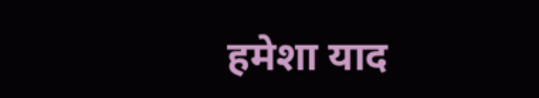हमेशा याद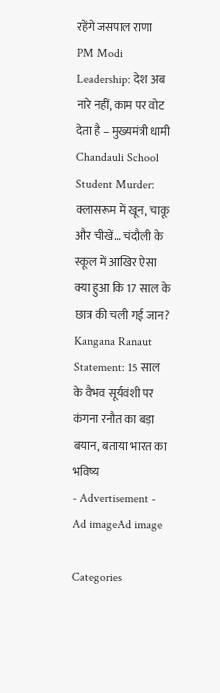रहेंगे जसपाल राणा
PM Modi Leadership: देश अब नारे नहीं, काम पर वोट देता है – मुख्यमंत्री धामी
Chandauli School Student Murder: क्लासरूम में खून, चाकू और चीखें… चंदौली के स्कूल में आखिर ऐसा क्या हुआ कि 17 साल के छात्र की चली गई जान?
Kangana Ranaut Statement: 15 साल के वैभव सूर्यवंशी पर कंगना रनौत का बड़ा बयान, बताया भारत का भविष्य
- Advertisement -
Ad imageAd image

Categories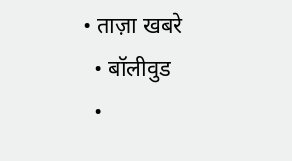• ताज़ा खबरे
  • बॉलीवुड
  •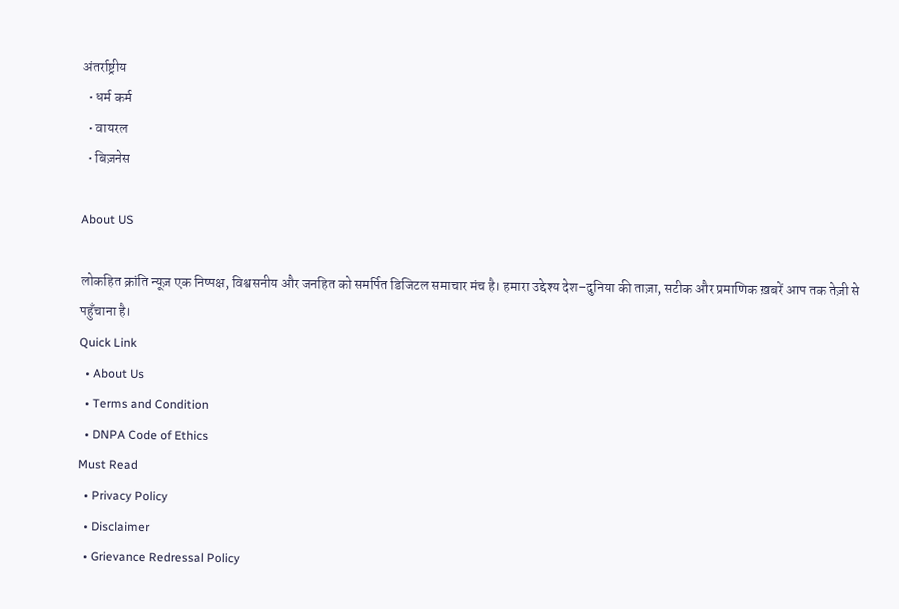अंतर्राष्ट्रीय
  • धर्म कर्म
  • वायरल
  • बिज़नेस

About US

लोकहित क्रांति न्यूज़ एक निष्पक्ष, विश्वसनीय और जनहित को समर्पित डिजिटल समाचार मंच है। हमारा उद्देश्य देश–दुनिया की ताज़ा, सटीक और प्रमाणिक ख़बरें आप तक तेज़ी से पहुँचाना है।
Quick Link
  • About Us
  • Terms and Condition
  • DNPA Code of Ethics
Must Read
  • Privacy Policy
  • Disclaimer
  • Grievance Redressal Policy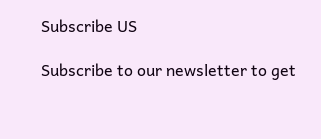Subscribe US

Subscribe to our newsletter to get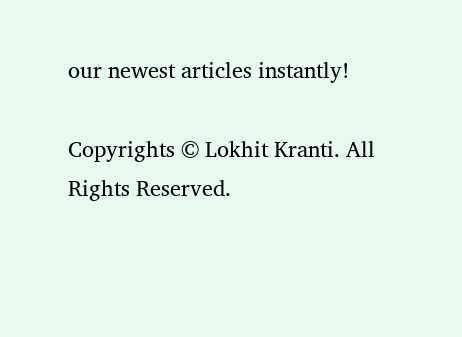our newest articles instantly!

Copyrights © Lokhit Kranti. All Rights Reserved.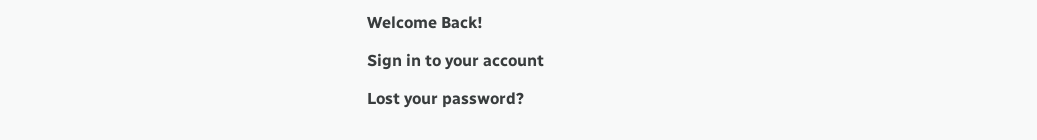Welcome Back!

Sign in to your account

Lost your password?